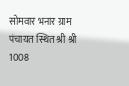सोमवार भनार ग्राम पंचायत स्थित श्री श्री 1008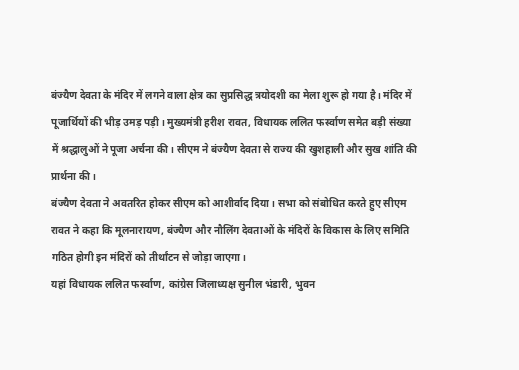बंज्यैण देवता के मंदिर में लगने वाला क्षेत्र का सुप्रसिद्ध त्रयोदशी का मेला शुरू हो गया है। मंदिर में पूजार्थियों की भीड़ उमड़ पड़ी। मुख्यमंत्री हरीश रावत, विधायक ललित फर्स्वाण समेत बड़ी संख्या में श्रद्धालुओं ने पूजा अर्चना की। सीएम ने बंज्यैण देवता से राज्य की खुशहाली और सुख शांति की प्रार्थना की।
बंज्यैण देवता ने अवतरित होकर सीएम को आशीर्वाद दिया। सभा को संबोधित करते हुए सीएम रावत ने कहा कि मूलनारायण, बंज्यैण और नौलिंग देवताओं के मंदिरों के विकास के लिए समिति गठित होगी इन मंदिरों को तीर्थांटन से जोड़ा जाएगा।
यहां विधायक ललित फर्स्वाण, कांग्रेस जिलाध्यक्ष सुनील भंडारी, भुवन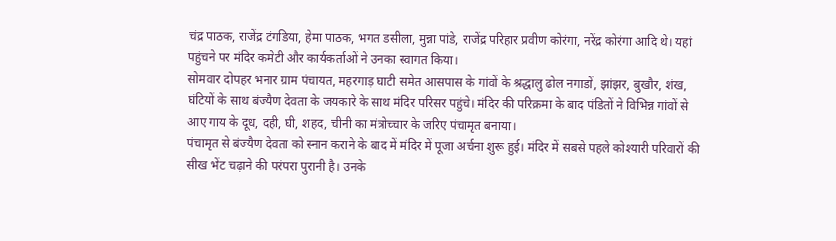चंद्र पाठक, राजेंद्र टंगडिया, हेमा पाठक, भगत डसीला, मुन्ना पांडे, राजेंद्र परिहार प्रवीण कोरंगा, नरेंद्र कोरंगा आदि थे। यहां पहुंचने पर मंदिर कमेटी और कार्यकर्ताओं ने उनका स्वागत किया।
सोमवार दोपहर भनार ग्राम पंचायत, महरगाड़ घाटी समेत आसपास के गांवों के श्रद्धालु ढोल नगाडों, झांझर, बुखौर, शंख, घंटियों के साथ बंज्यैण देवता के जयकारे के साथ मंदिर परिसर पहुंचे। मंदिर की परिक्रमा के बाद पंडितों ने विभिन्न गांवों से आए गाय के दूध, दही, घी, शहद, चीनी का मंत्रोच्चार के जरिए पंचामृत बनाया।
पंचामृत से बंज्यैण देवता को स्नान कराने के बाद में मंदिर में पूजा अर्चना शुरू हुई। मंदिर में सबसे पहले कोश्यारी परिवारों की सीख भेंट चढ़ाने की परंपरा पुरानी है। उनके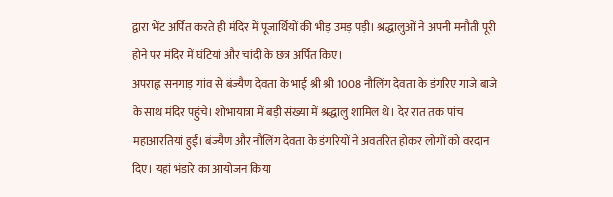द्वारा भेंट अर्पित करते ही मंदिर में पूजार्थियों की भीड़ उमड़ पड़ी। श्रद्धालुओं ने अपनी मनौती पूरी होने पर मंदिर में घंटियां और चांदी के छत्र अर्पित किए।
अपराह्न सनगाड़ गांव से बंज्यैण देवता के भाई श्री श्री 1008 नौलिंग देवता के डंगरिए गाजे बाजे के साथ मंदिर पहुंचे। शोभायात्रा में बड़ी संख्या में श्रद्धालु शामिल थे। देर रात तक पांच महाआरतियां हुईं। बंज्यैण और नौलिंग देवता के डंगरियों ने अवतरित होकर लोगों को वरदान दिए। यहां भंडारे का आयोजन किया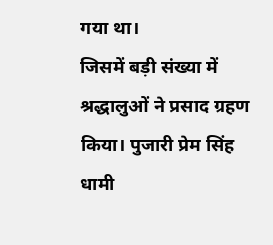गया था।
जिसमें बड़ी संख्या में श्रद्धालुओं ने प्रसाद ग्रहण किया। पुजारी प्रेम सिंह धामी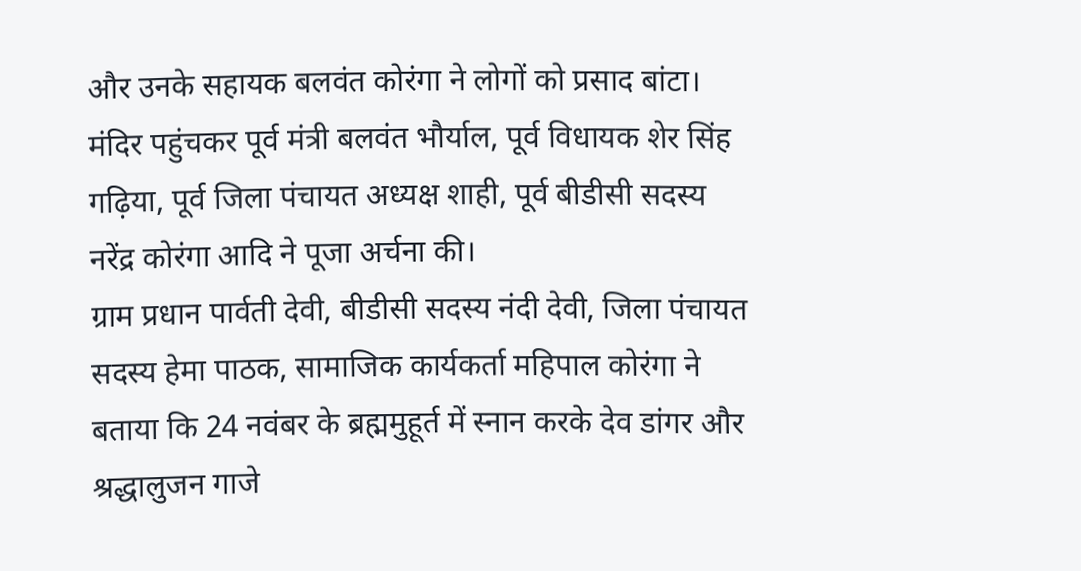और उनके सहायक बलवंत कोरंगा ने लोगों को प्रसाद बांटा। मंदिर पहुंचकर पूर्व मंत्री बलवंत भौर्याल, पूर्व विधायक शेर सिंह गढ़िया, पूर्व जिला पंचायत अध्यक्ष शाही, पूर्व बीडीसी सदस्य नरेंद्र कोरंगा आदि ने पूजा अर्चना की।
ग्राम प्रधान पार्वती देवी, बीडीसी सदस्य नंदी देवी, जिला पंचायत सदस्य हेमा पाठक, सामाजिक कार्यकर्ता महिपाल कोरंगा ने बताया कि 24 नवंबर के ब्रह्ममुहूर्त में स्नान करके देव डांगर और श्रद्धालुजन गाजे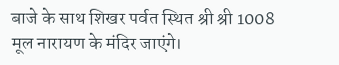बाजे के साथ शिखर पर्वत स्थित श्री श्री 1008 मूल नारायण के मंदिर जाएंगे।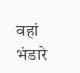वहां भंडारे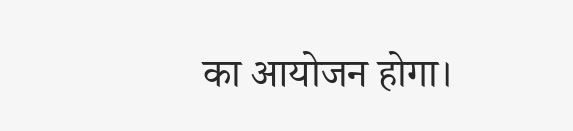का आयोजन होगा।